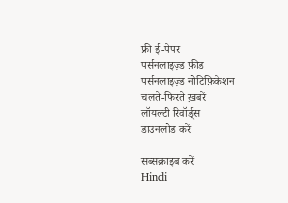फ्री ई-पेपर
पर्सनलाइज़्ड फ़ीड
पर्सनलाइज़्ड नोटिफ़िकेशन
चलते-फिरते ख़बरें
लॉयल्टी रिवॉर्ड्स
डाउनलोड करें

सब्सक्राइब करें
Hindi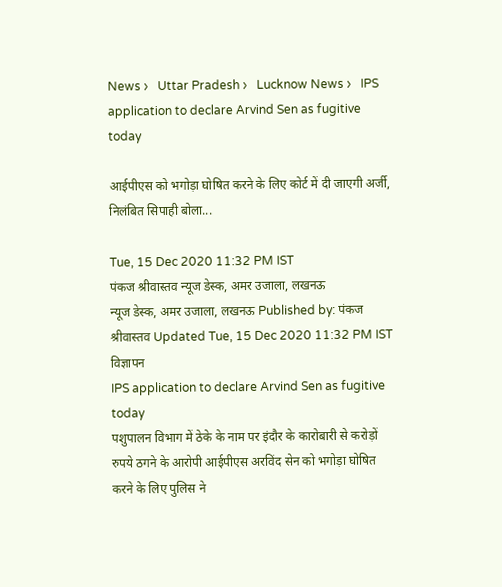News ›   Uttar Pradesh ›   Lucknow News ›   IPS application to declare Arvind Sen as fugitive today

आईपीएस को भगोड़ा घोषित करने के लिए कोर्ट में दी जाएगी अर्जी, निलंबित सिपाही बोला...

Tue, 15 Dec 2020 11:32 PM IST
पंकज श्रीवास्‍तव न्यूज डेस्क, अमर उजाला, लखनऊ
न्यूज डेस्क, अमर उजाला, लखनऊ Published by: पंकज श्रीवास्‍तव Updated Tue, 15 Dec 2020 11:32 PM IST
विज्ञापन
IPS application to declare Arvind Sen as fugitive today
पशुपालन विभाग में ठेके के नाम पर इंदौर के कारोबारी से करोड़ों रुपये ठगने के आरोपी आईपीएस अरविंद सेन को भगोड़ा घोषित करने के लिए पुलिस ने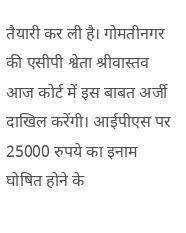तैयारी कर ली है। गोमतीनगर की एसीपी श्वेता श्रीवास्तव आज कोर्ट में इस बाबत अर्जी दाखिल करेंगी। आईपीएस पर 25000 रुपये का इनाम घोषित होने के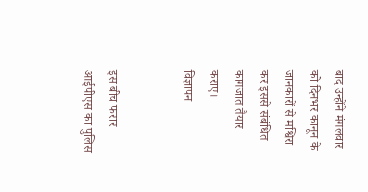बाद उन्होंने मंगलवार को दिनभर कानून के जानकारों से मश्विरा कर इससे संबंधित कागजात तैयार कराए।
विज्ञापन


इस बीच फरार आईपीएस का पुलिस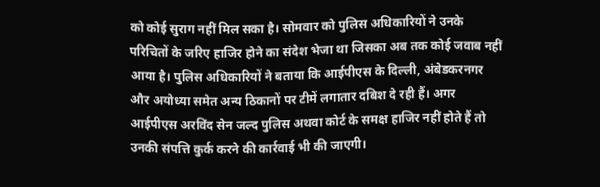को कोई सुराग नहीं मिल सका है। सोमवार को पुलिस अधिकारियों ने उनके परिचितों के जरिए हाजिर होने का संदेश भेजा था जिसका अब तक कोई जवाब नहीं आया है। पुलिस अधिकारियों ने बताया कि आईपीएस के दिल्ली, अंबेडकरनगर और अयोध्या समेत अन्य ठिकानों पर टीमें लगातार दबिश दे रही हैं। अगर आईपीएस अरविंद सेन जल्द पुलिस अथवा कोर्ट के समक्ष हाजिर नहीं होते हैं तो उनकी संपत्ति कुर्क करने की कार्रवाई भी की जाएगी।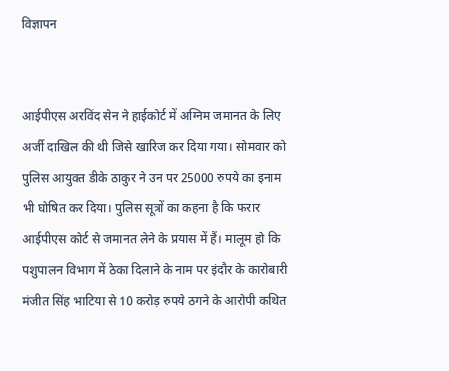विज्ञापन


आईपीएस अरविंद सेन ने हाईकोर्ट में अग्निम जमानत के लिए अर्जी दाखिल की थी जिसे खारिज कर दिया गया। सोमवार को पुलिस आयुक्त डीके ठाकुर ने उन पर 25000 रुपये का इनाम भी घोषित कर दिया। पुलिस सूत्रों का कहना है कि फरार आईपीएस कोर्ट से जमानत लेने के प्रयास में हैं। मालूम हो कि पशुपालन विभाग में ठेका दिलाने के नाम पर इंदौर के कारोबारी मंजीत सिंह भाटिया से 10 करोड़ रुपये ठगने के आरोपी कथित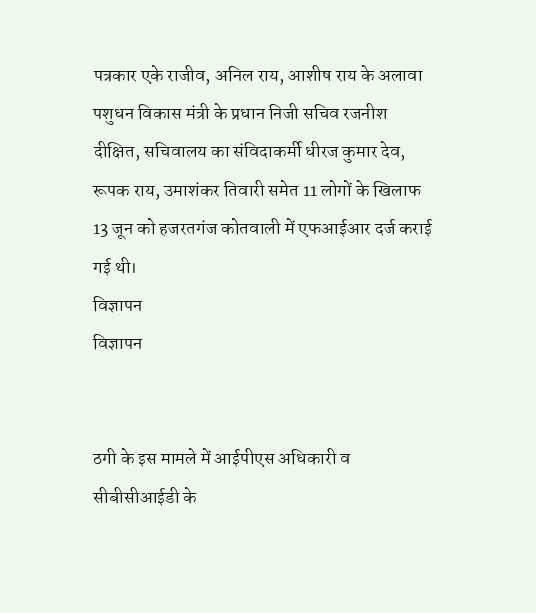पत्रकार एके राजीव, अनिल राय, आशीष राय के अलावा पशुधन विकास मंत्री के प्रधान निजी सचिव रजनीश दीक्षित, सचिवालय का संविदाकर्मी धीरज कुमार देव, रूपक राय, उमाशंकर तिवारी समेत 11 लोगों के खिलाफ 13 जून को हजरतगंज कोतवाली में एफआईआर दर्ज कराई गई थी।
विज्ञापन
विज्ञापन


ठगी के इस मामले में आईपीएस अधिकारी व सीबीसीआईडी के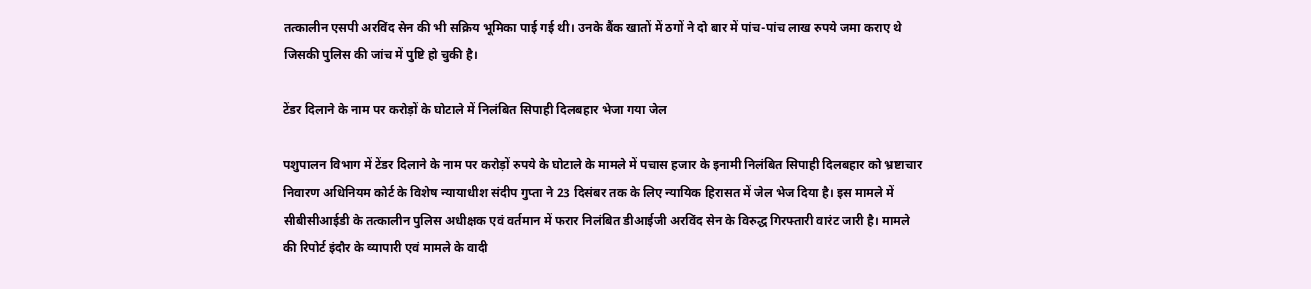तत्कालीन एसपी अरविंद सेन की भी सक्रिय भूमिका पाई गई थी। उनके बैंक खातों में ठगों ने दो बार में पांच-पांच लाख रुपये जमा कराए थे जिसकी पुलिस की जांच में पुष्टि हो चुकी है।

टेंडर दिलाने के नाम पर करोड़ों के घोटाले में निलंबित सिपाही दिलबहार भेजा गया जेल

पशुपालन विभाग में टेंडर दिलाने के नाम पर करोड़ों रुपये के घोटाले के मामले में पचास हजार के इनामी निलंबित सिपाही दिलबहार को भ्रष्टाचार निवारण अधिनियम कोर्ट के विशेष न्यायाधीश संदीप गुप्ता ने 23 दिसंबर तक के लिए न्यायिक हिरासत में जेल भेज दिया है। इस मामले में सीबीसीआईडी के तत्कालीन पुलिस अधीक्षक एवं वर्तमान में फरार निलंबित डीआईजी अरविंद सेन के विरुद्ध गिरफ्तारी वारंट जारी है। मामले की रिपोर्ट इंदौर के व्यापारी एवं मामले के वादी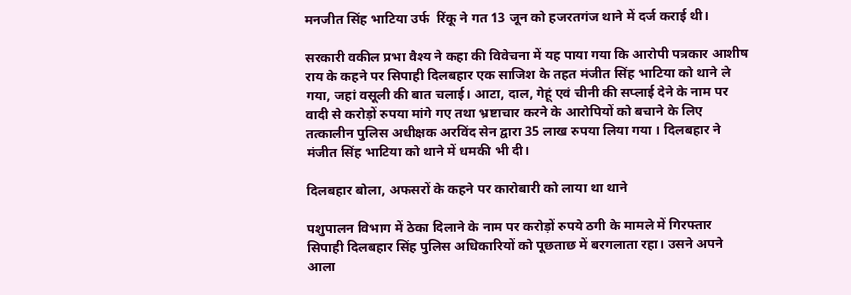मनजीत सिंह भाटिया उर्फ  रिंकू ने गत 13 जून को हजरतगंज थाने में दर्ज कराई थी।

सरकारी वकील प्रभा वैश्य ने कहा की विवेचना में यह पाया गया कि आरोपी पत्रकार आशीष राय के कहने पर सिपाही दिलबहार एक साजिश के तहत मंजीत सिंह भाटिया को थाने ले गया, जहां वसूली की बात चलाई। आटा, दाल, गेहूं एवं चीनी की सप्लाई देने के नाम पर वादी से करोड़ों रुपया मांगे गए तथा भ्रष्टाचार करने के आरोपियों को बचाने के लिए तत्कालीन पुलिस अधीक्षक अरविंद सेन द्वारा 35 लाख रुपया लिया गया । दिलबहार ने मंजीत सिंह भाटिया को थाने में धमकी भी दी।

दिलबहार बोला, अफसरों के कहने पर कारोबारी को लाया था थाने

पशुपालन विभाग में ठेका दिलाने के नाम पर करोड़ों रुपये ठगी के मामले में गिरफ्तार सिपाही दिलबहार सिंह पुलिस अधिकारियों को पूछताछ में बरगलाता रहा। उसने अपने आला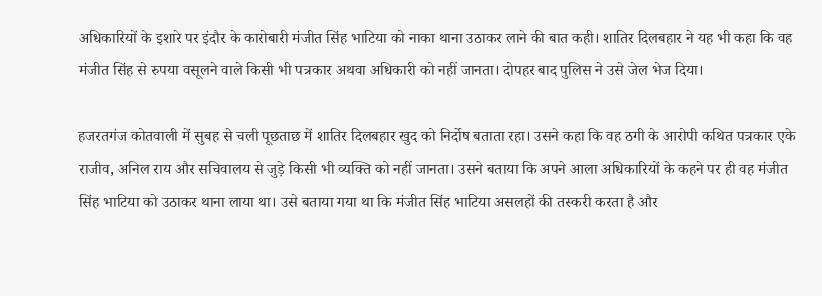अधिकारियों के इशारे पर इंदौर के कारोबारी मंजीत सिंह भाटिया को नाका थाना उठाकर लाने की बात कही। शातिर दिलबहार ने यह भी कहा कि वह मंजीत सिंह से रुपया वसूलने वाले किसी भी पत्रकार अथवा अधिकारी को नहीं जानता। दोपहर बाद पुलिस ने उसे जेल भेज दिया।

हजरतगंज कोतवाली में सुबह से चली पूछताछ में शातिर दिलबहार खुद को निर्दोष बताता रहा। उसने कहा कि वह ठगी के आरोपी कथित पत्रकार एके राजीव, अनिल राय और सचिवालय से जुड़े किसी भी व्यक्ति को नहीं जानता। उसने बताया कि अपने आला अधिकारियों के कहने पर ही वह मंजीत सिंह भाटिया को उठाकर थाना लाया था। उसे बताया गया था कि मंजीत सिंह भाटिया असलहों की तस्करी करता है और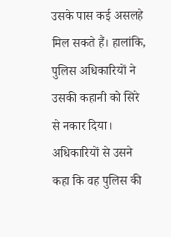उसके पास कई असलहे मिल सकते हैं। हालांकि, पुलिस अधिकारियों ने उसकी कहानी को सिरे से नकार दिया। अधिकारियों से उसने कहा कि वह पुलिस की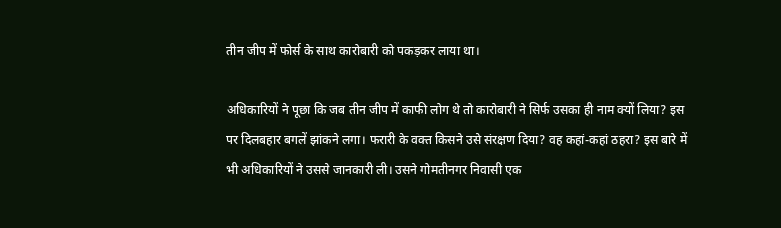तीन जीप में फोर्स के साथ कारोबारी को पकड़कर लाया था।

अधिकारियों ने पूछा कि जब तीन जीप में काफी लोग थे तो कारोबारी ने सिर्फ उसका ही नाम क्यों लिया? इस पर दिलबहार बगलें झांकने लगा। फरारी के वक्त किसने उसे संरक्षण दिया? वह कहां-कहां ठहरा? इस बारे में भी अधिकारियों ने उससे जानकारी ली। उसने गोमतीनगर निवासी एक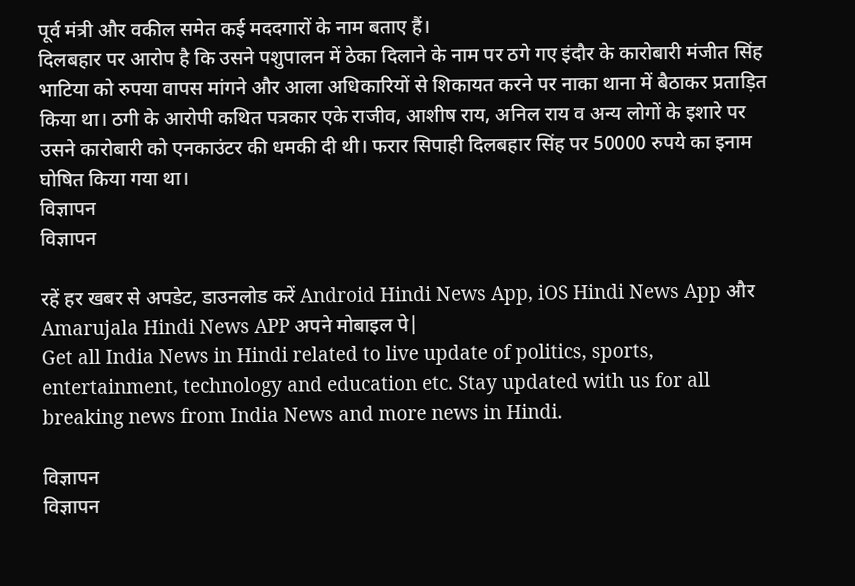पूर्व मंत्री और वकील समेत कई मददगारों के नाम बताए हैं।
दिलबहार पर आरोप है कि उसने पशुपालन में ठेका दिलाने के नाम पर ठगे गए इंदौर के कारोबारी मंजीत सिंह भाटिया को रुपया वापस मांगने और आला अधिकारियों से शिकायत करने पर नाका थाना में बैठाकर प्रताड़ित किया था। ठगी के आरोपी कथित पत्रकार एके राजीव, आशीष राय, अनिल राय व अन्य लोगों के इशारे पर उसने कारोबारी को एनकाउंटर की धमकी दी थी। फरार सिपाही दिलबहार सिंह पर 50000 रुपये का इनाम घोषित किया गया था।
विज्ञापन
विज्ञापन

रहें हर खबर से अपडेट, डाउनलोड करें Android Hindi News App, iOS Hindi News App और Amarujala Hindi News APP अपने मोबाइल पे|
Get all India News in Hindi related to live update of politics, sports, entertainment, technology and education etc. Stay updated with us for all breaking news from India News and more news in Hindi.

विज्ञापन
विज्ञापन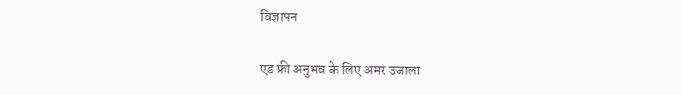विज्ञापन

एड फ्री अनुभव के लिए अमर उजाला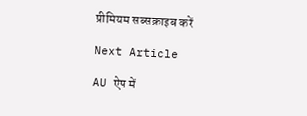प्रीमियम सब्सक्राइब करें

Next Article

AU ऐप में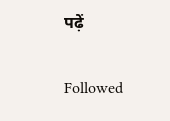पढ़ें

Followed